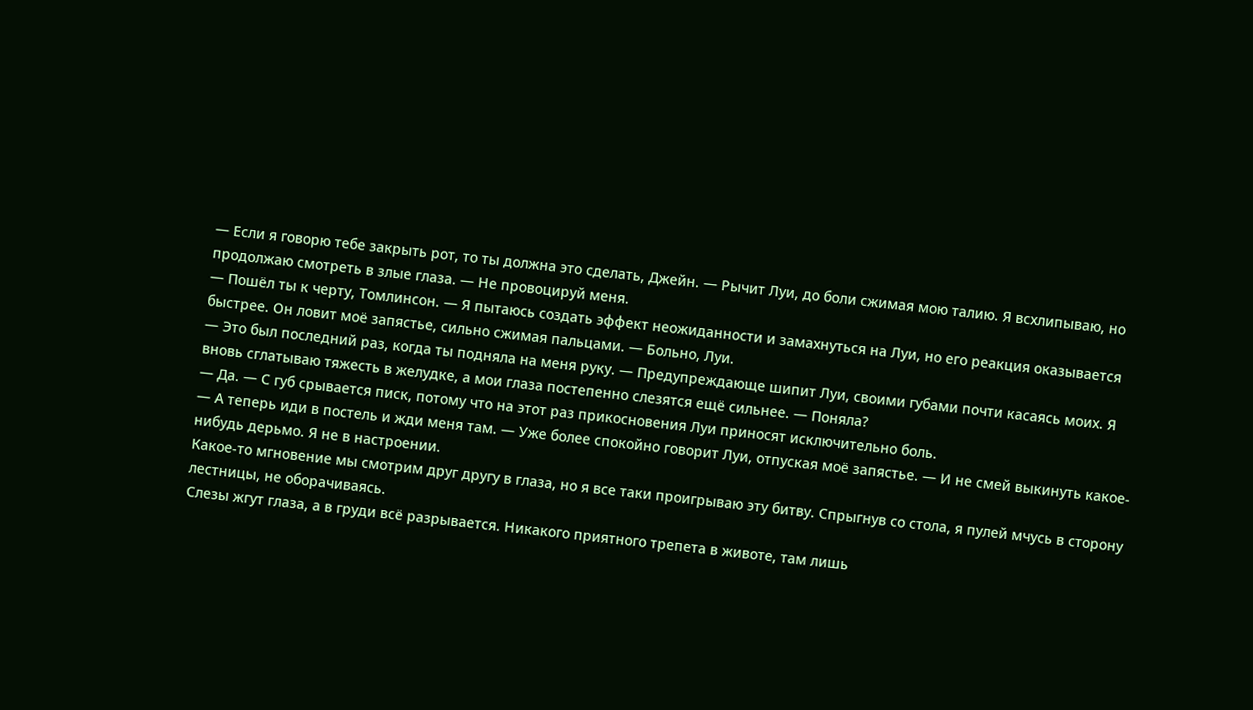— Если я говорю тебе закрыть рот, то ты должна это сделать, Джейн. — Рычит Луи, до боли сжимая мою талию. Я всхлипываю, но продолжаю смотреть в злые глаза. — Не провоцируй меня.
— Пошёл ты к черту, Томлинсон. — Я пытаюсь создать эффект неожиданности и замахнуться на Луи, но его реакция оказывается быстрее. Он ловит моё запястье, сильно сжимая пальцами. — Больно, Луи.
— Это был последний раз, когда ты подняла на меня руку. — Предупреждающе шипит Луи, своими губами почти касаясь моих. Я вновь сглатываю тяжесть в желудке, а мои глаза постепенно слезятся ещё сильнее. — Поняла?
— Да. — С губ срывается писк, потому что на этот раз прикосновения Луи приносят исключительно боль.
— А теперь иди в постель и жди меня там. — Уже более спокойно говорит Луи, отпуская моё запястье. — И не смей выкинуть какое-нибудь дерьмо. Я не в настроении.
Какое-то мгновение мы смотрим друг другу в глаза, но я все таки проигрываю эту битву. Спрыгнув со стола, я пулей мчусь в сторону лестницы, не оборачиваясь.
Слезы жгут глаза, а в груди всё разрывается. Никакого приятного трепета в животе, там лишь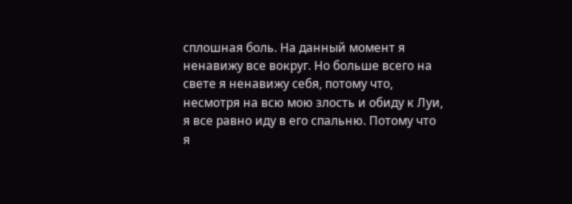сплошная боль. На данный момент я ненавижу все вокруг. Но больше всего на свете я ненавижу себя, потому что, несмотря на всю мою злость и обиду к Луи, я все равно иду в его спальню. Потому что я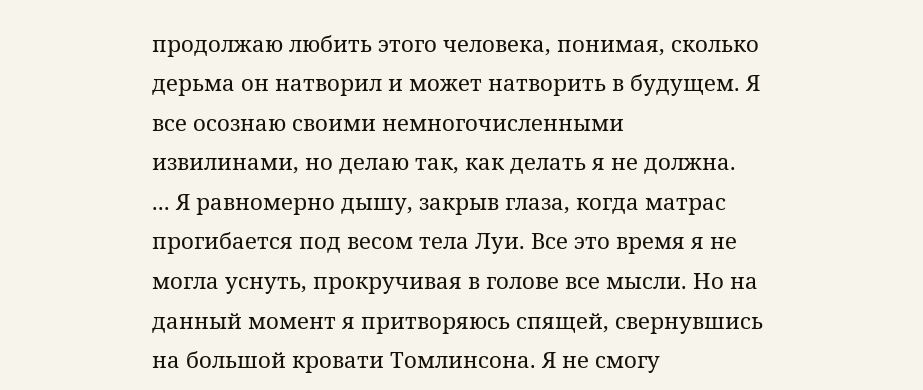продолжаю любить этого человека, понимая, сколько дерьма он натворил и может натворить в будущем. Я все осознаю своими немногочисленными извилинами, но делаю так, как делать я не должна.
... Я равномерно дышу, закрыв глаза, когда матрас прогибается под весом тела Луи. Все это время я не могла уснуть, прокручивая в голове все мысли. Но на данный момент я притворяюсь спящей, свернувшись на большой кровати Томлинсона. Я не смогу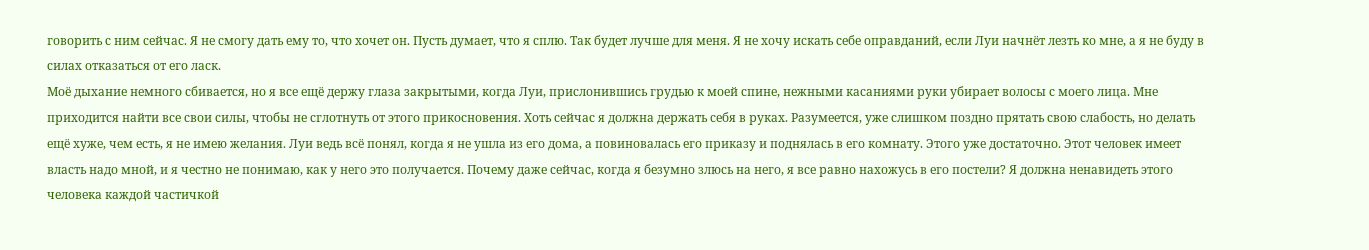говорить с ним сейчас. Я не смогу дать ему то, что хочет он. Пусть думает, что я сплю. Так будет лучше для меня. Я не хочу искать себе оправданий, если Луи начнёт лезть ко мне, а я не буду в силах отказаться от его ласк.
Моё дыхание немного сбивается, но я все ещё держу глаза закрытыми, когда Луи, прислонившись грудью к моей спине, нежными касаниями руки убирает волосы с моего лица. Мне приходится найти все свои силы, чтобы не сглотнуть от этого прикосновения. Хоть сейчас я должна держать себя в руках. Разумеется, уже слишком поздно прятать свою слабость, но делать ещё хуже, чем есть, я не имею желания. Луи ведь всё понял, когда я не ушла из его дома, а повиновалась его приказу и поднялась в его комнату. Этого уже достаточно. Этот человек имеет власть надо мной, и я честно не понимаю, как у него это получается. Почему даже сейчас, когда я безумно злюсь на него, я все равно нахожусь в его постели? Я должна ненавидеть этого человека каждой частичкой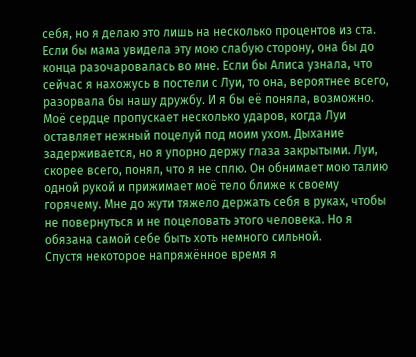себя, но я делаю это лишь на несколько процентов из ста.
Если бы мама увидела эту мою слабую сторону, она бы до конца разочаровалась во мне. Если бы Алиса узнала, что сейчас я нахожусь в постели с Луи, то она, вероятнее всего, разорвала бы нашу дружбу. И я бы её поняла, возможно.
Моё сердце пропускает несколько ударов, когда Луи оставляет нежный поцелуй под моим ухом. Дыхание задерживается, но я упорно держу глаза закрытыми. Луи, скорее всего, понял, что я не сплю. Он обнимает мою талию одной рукой и прижимает моё тело ближе к своему горячему. Мне до жути тяжело держать себя в руках, чтобы не повернуться и не поцеловать этого человека. Но я обязана самой себе быть хоть немного сильной.
Спустя некоторое напряжённое время я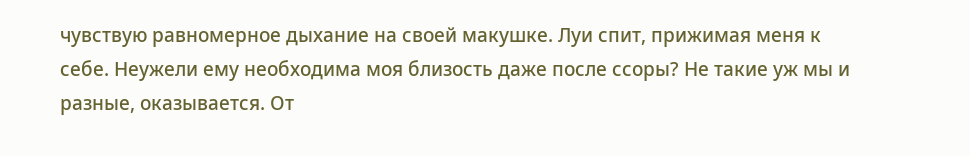чувствую равномерное дыхание на своей макушке. Луи спит, прижимая меня к себе. Неужели ему необходима моя близость даже после ссоры? Не такие уж мы и разные, оказывается. От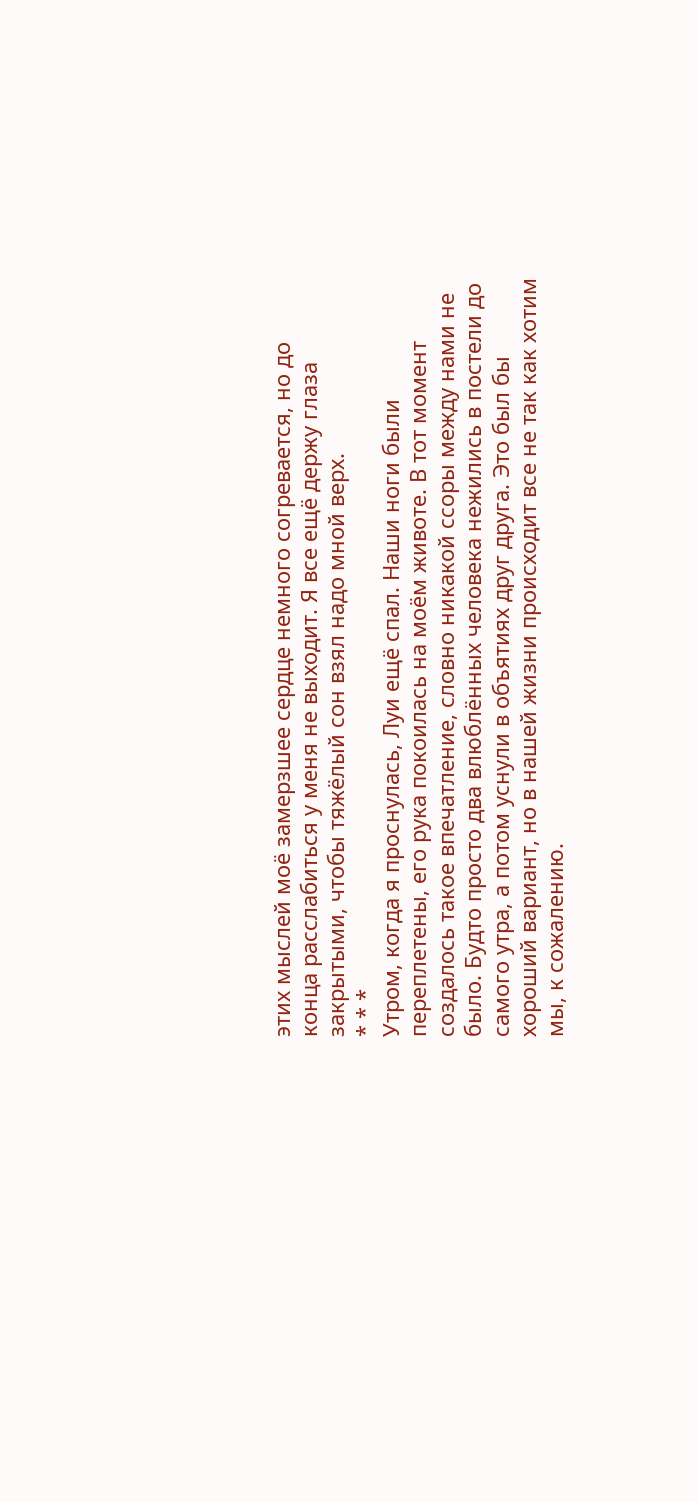этих мыслей моё замерзшее сердце немного согревается, но до конца расслабиться у меня не выходит. Я все ещё держу глаза закрытыми, чтобы тяжёлый сон взял надо мной верх.
* * *
Утром, когда я проснулась, Луи ещё спал. Наши ноги были переплетены, его рука покоилась на моём животе. В тот момент создалось такое впечатление, словно никакой ссоры между нами не было. Будто просто два влюблённых человека нежились в постели до самого утра, а потом уснули в объятиях друг друга. Это был бы хороший вариант, но в нашей жизни происходит все не так как хотим мы, к сожалению.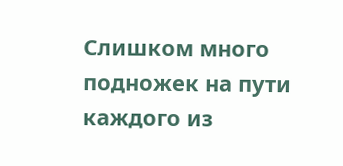Слишком много подножек на пути каждого из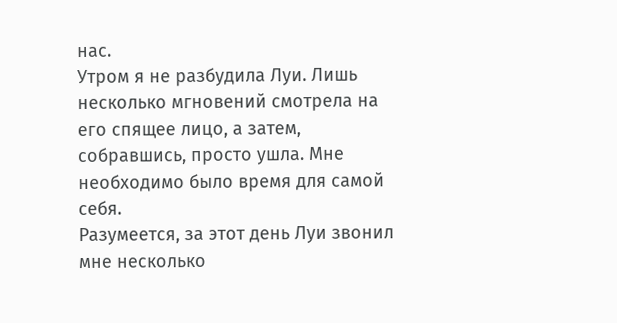нас.
Утром я не разбудила Луи. Лишь несколько мгновений смотрела на его спящее лицо, а затем, собравшись, просто ушла. Мне необходимо было время для самой себя.
Разумеется, за этот день Луи звонил мне несколько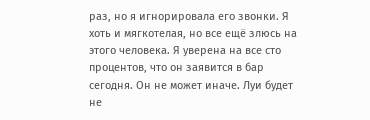раз, но я игнорировала его звонки. Я хоть и мягкотелая, но все ещё злюсь на этого человека. Я уверена на все сто процентов, что он заявится в бар сегодня. Он не может иначе. Луи будет не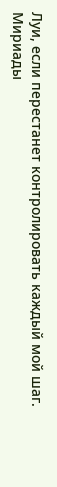Луи, если перестанет контролировать каждый мой шаг.
Мириады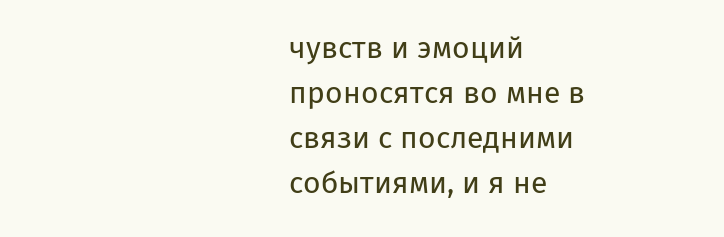чувств и эмоций проносятся во мне в связи с последними событиями, и я не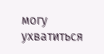могу ухватиться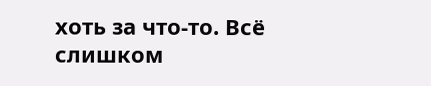хоть за что-то. Всё слишком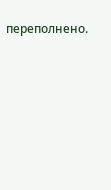переполнено.